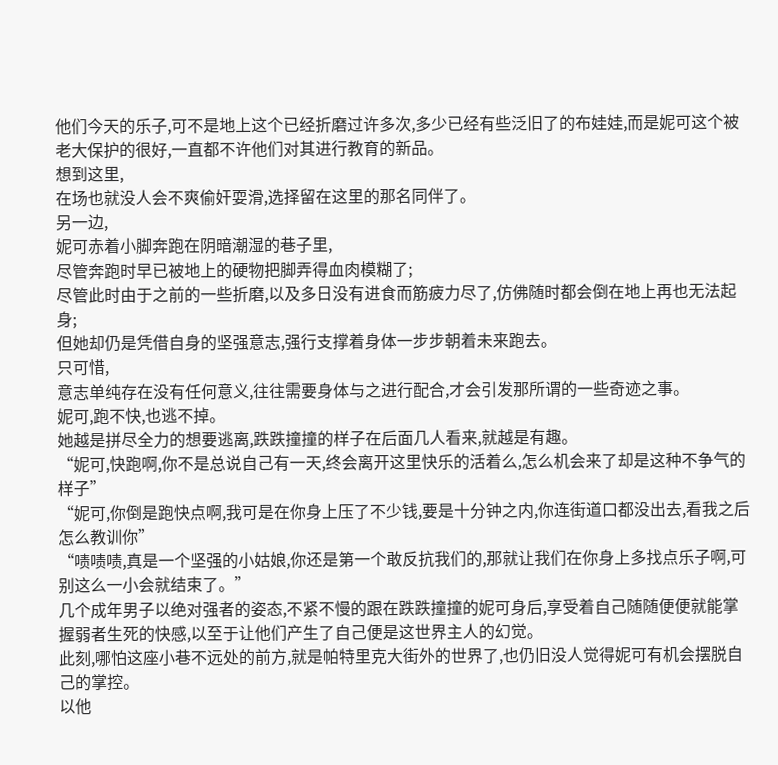他们今天的乐子,可不是地上这个已经折磨过许多次,多少已经有些泛旧了的布娃娃,而是妮可这个被老大保护的很好,一直都不许他们对其进行教育的新品。
想到这里,
在场也就没人会不爽偷奸耍滑,选择留在这里的那名同伴了。
另一边,
妮可赤着小脚奔跑在阴暗潮湿的巷子里,
尽管奔跑时早已被地上的硬物把脚弄得血肉模糊了;
尽管此时由于之前的一些折磨,以及多日没有进食而筋疲力尽了,仿佛随时都会倒在地上再也无法起身;
但她却仍是凭借自身的坚强意志,强行支撑着身体一步步朝着未来跑去。
只可惜,
意志单纯存在没有任何意义,往往需要身体与之进行配合,才会引发那所谓的一些奇迹之事。
妮可,跑不快,也逃不掉。
她越是拼尽全力的想要逃离,跌跌撞撞的样子在后面几人看来,就越是有趣。
“妮可,快跑啊,你不是总说自己有一天,终会离开这里快乐的活着么,怎么机会来了却是这种不争气的样子”
“妮可,你倒是跑快点啊,我可是在你身上压了不少钱,要是十分钟之内,你连街道口都没出去,看我之后怎么教训你”
“啧啧啧,真是一个坚强的小姑娘,你还是第一个敢反抗我们的,那就让我们在你身上多找点乐子啊,可别这么一小会就结束了。”
几个成年男子以绝对强者的姿态,不紧不慢的跟在跌跌撞撞的妮可身后,享受着自己随随便便就能掌握弱者生死的快感,以至于让他们产生了自己便是这世界主人的幻觉。
此刻,哪怕这座小巷不远处的前方,就是帕特里克大街外的世界了,也仍旧没人觉得妮可有机会摆脱自己的掌控。
以他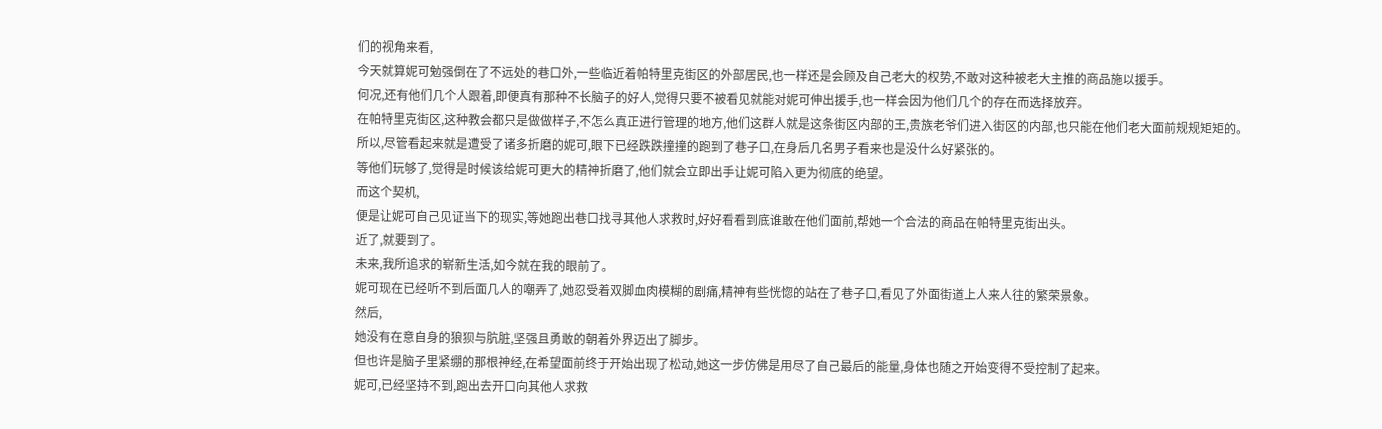们的视角来看,
今天就算妮可勉强倒在了不远处的巷口外,一些临近着帕特里克街区的外部居民,也一样还是会顾及自己老大的权势,不敢对这种被老大主推的商品施以援手。
何况,还有他们几个人跟着,即便真有那种不长脑子的好人,觉得只要不被看见就能对妮可伸出援手,也一样会因为他们几个的存在而选择放弃。
在帕特里克街区,这种教会都只是做做样子,不怎么真正进行管理的地方,他们这群人就是这条街区内部的王,贵族老爷们进入街区的内部,也只能在他们老大面前规规矩矩的。
所以,尽管看起来就是遭受了诸多折磨的妮可,眼下已经跌跌撞撞的跑到了巷子口,在身后几名男子看来也是没什么好紧张的。
等他们玩够了,觉得是时候该给妮可更大的精神折磨了,他们就会立即出手让妮可陷入更为彻底的绝望。
而这个契机,
便是让妮可自己见证当下的现实,等她跑出巷口找寻其他人求救时,好好看看到底谁敢在他们面前,帮她一个合法的商品在帕特里克街出头。
近了,就要到了。
未来,我所追求的崭新生活,如今就在我的眼前了。
妮可现在已经听不到后面几人的嘲弄了,她忍受着双脚血肉模糊的剧痛,精神有些恍惚的站在了巷子口,看见了外面街道上人来人往的繁荣景象。
然后,
她没有在意自身的狼狈与肮脏,坚强且勇敢的朝着外界迈出了脚步。
但也许是脑子里紧绷的那根神经,在希望面前终于开始出现了松动,她这一步仿佛是用尽了自己最后的能量,身体也随之开始变得不受控制了起来。
妮可,已经坚持不到,跑出去开口向其他人求救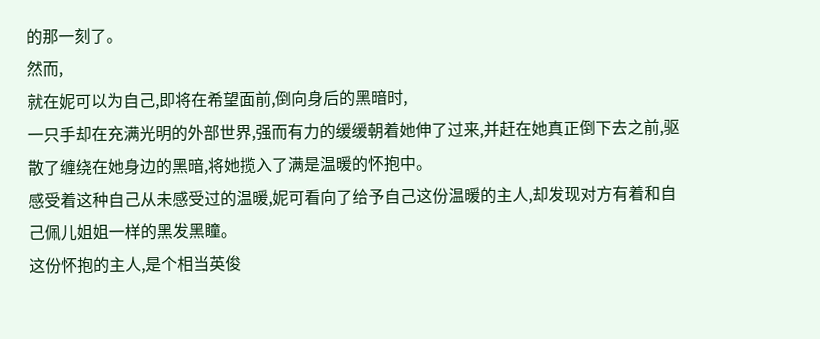的那一刻了。
然而,
就在妮可以为自己,即将在希望面前,倒向身后的黑暗时,
一只手却在充满光明的外部世界,强而有力的缓缓朝着她伸了过来,并赶在她真正倒下去之前,驱散了缠绕在她身边的黑暗,将她揽入了满是温暖的怀抱中。
感受着这种自己从未感受过的温暖,妮可看向了给予自己这份温暖的主人,却发现对方有着和自己佩儿姐姐一样的黑发黑瞳。
这份怀抱的主人,是个相当英俊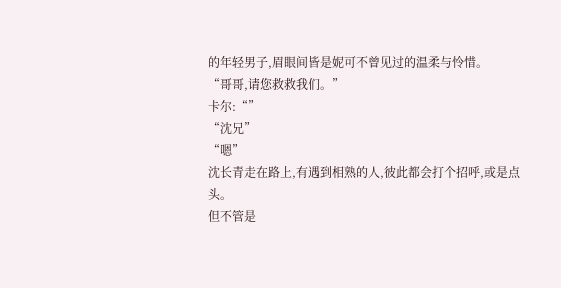的年轻男子,眉眼间皆是妮可不曾见过的温柔与怜惜。
“哥哥,请您救救我们。”
卡尔:“”
“沈兄”
“嗯”
沈长青走在路上,有遇到相熟的人,彼此都会打个招呼,或是点头。
但不管是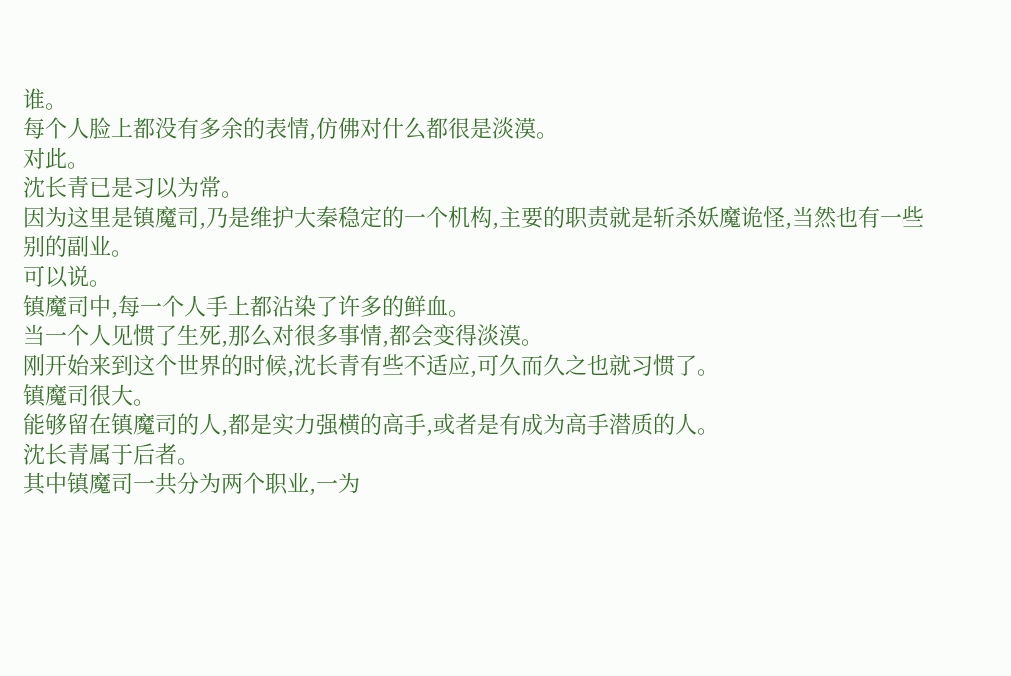谁。
每个人脸上都没有多余的表情,仿佛对什么都很是淡漠。
对此。
沈长青已是习以为常。
因为这里是镇魔司,乃是维护大秦稳定的一个机构,主要的职责就是斩杀妖魔诡怪,当然也有一些别的副业。
可以说。
镇魔司中,每一个人手上都沾染了许多的鲜血。
当一个人见惯了生死,那么对很多事情,都会变得淡漠。
刚开始来到这个世界的时候,沈长青有些不适应,可久而久之也就习惯了。
镇魔司很大。
能够留在镇魔司的人,都是实力强横的高手,或者是有成为高手潜质的人。
沈长青属于后者。
其中镇魔司一共分为两个职业,一为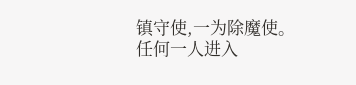镇守使,一为除魔使。
任何一人进入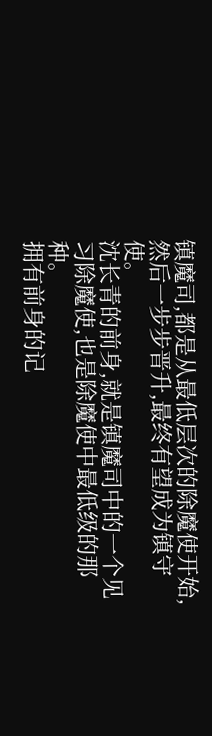镇魔司,都是从最低层次的除魔使开始,
然后一步步晋升,最终有望成为镇守使。
沈长青的前身,就是镇魔司中的一个见习除魔使,也是除魔使中最低级的那种。
拥有前身的记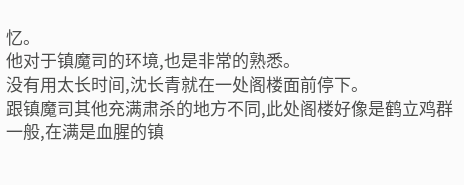忆。
他对于镇魔司的环境,也是非常的熟悉。
没有用太长时间,沈长青就在一处阁楼面前停下。
跟镇魔司其他充满肃杀的地方不同,此处阁楼好像是鹤立鸡群一般,在满是血腥的镇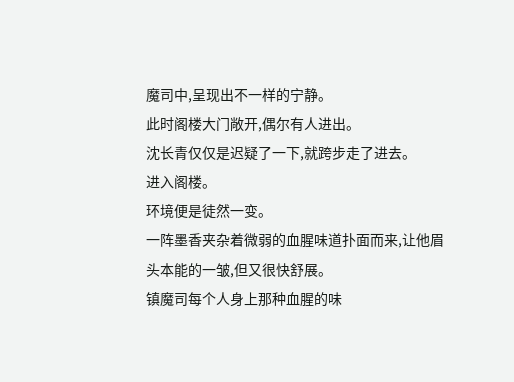魔司中,呈现出不一样的宁静。
此时阁楼大门敞开,偶尔有人进出。
沈长青仅仅是迟疑了一下,就跨步走了进去。
进入阁楼。
环境便是徒然一变。
一阵墨香夹杂着微弱的血腥味道扑面而来,让他眉头本能的一皱,但又很快舒展。
镇魔司每个人身上那种血腥的味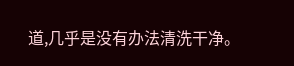道,几乎是没有办法清洗干净。